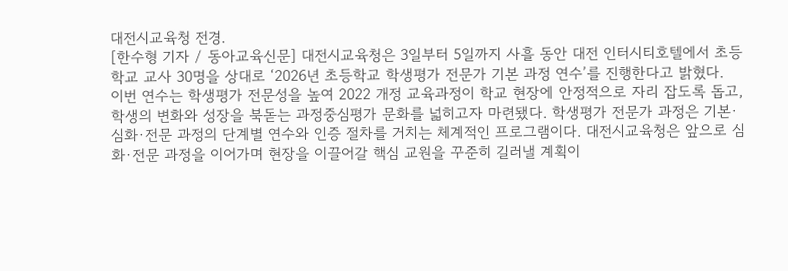대전시교육청 전경.
[한수형 기자 / 동아교육신문] 대전시교육청은 3일부터 5일까지 사흘 동안 대전 인터시티호텔에서 초등학교 교사 30명을 상대로 ‘2026년 초등학교 학생평가 전문가 기본 과정 연수’를 진행한다고 밝혔다.
이번 연수는 학생평가 전문성을 높여 2022 개정 교육과정이 학교 현장에 안정적으로 자리 잡도록 돕고, 학생의 변화와 성장을 북돋는 과정중심평가 문화를 넓히고자 마련됐다. 학생평가 전문가 과정은 기본·심화·전문 과정의 단계별 연수와 인증 절차를 거치는 체계적인 프로그램이다. 대전시교육청은 앞으로 심화·전문 과정을 이어가며 현장을 이끌어갈 핵심 교원을 꾸준히 길러낼 계획이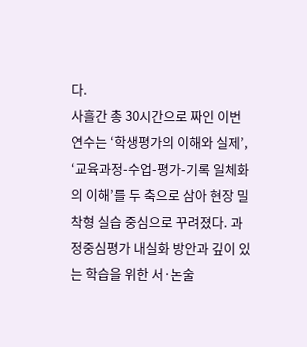다.
사흘간 총 30시간으로 짜인 이번 연수는 ‘학생평가의 이해와 실제’, ‘교육과정-수업-평가-기록 일체화의 이해’를 두 축으로 삼아 현장 밀착형 실습 중심으로 꾸려졌다. 과정중심평가 내실화 방안과 깊이 있는 학습을 위한 서·논술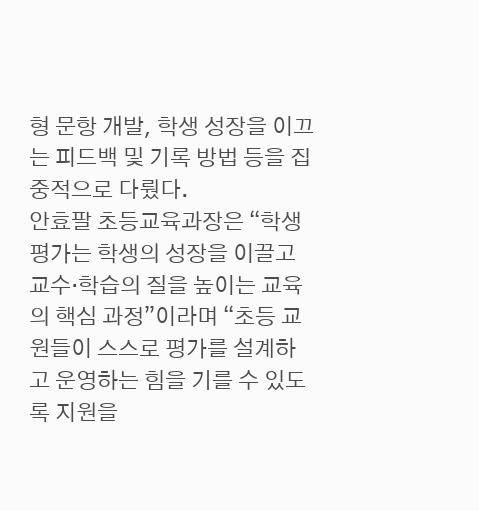형 문항 개발, 학생 성장을 이끄는 피드백 및 기록 방법 등을 집중적으로 다뤘다.
안효팔 초등교육과장은 “학생평가는 학생의 성장을 이끌고 교수·학습의 질을 높이는 교육의 핵심 과정”이라며 “초등 교원들이 스스로 평가를 설계하고 운영하는 힘을 기를 수 있도록 지원을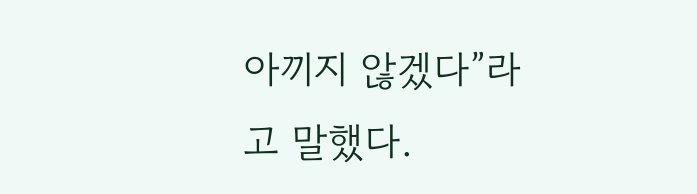아끼지 않겠다”라고 말했다.